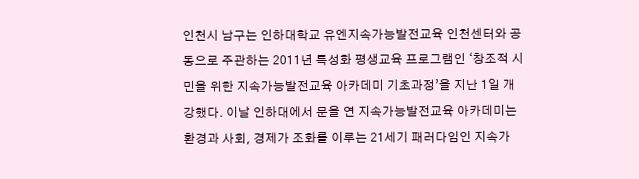인천시 남구는 인하대학교 유엔지속가능발전교육 인천센터와 공동으로 주관하는 2011년 특성화 평생교육 프로그램인 ‘창조적 시민을 위한 지속가능발전교육 아카데미 기초과정’을 지난 1일 개강했다. 이날 인하대에서 문을 연 지속가능발전교육 아카데미는 환경과 사회, 경제가 조화를 이루는 21세기 패러다임인 지속가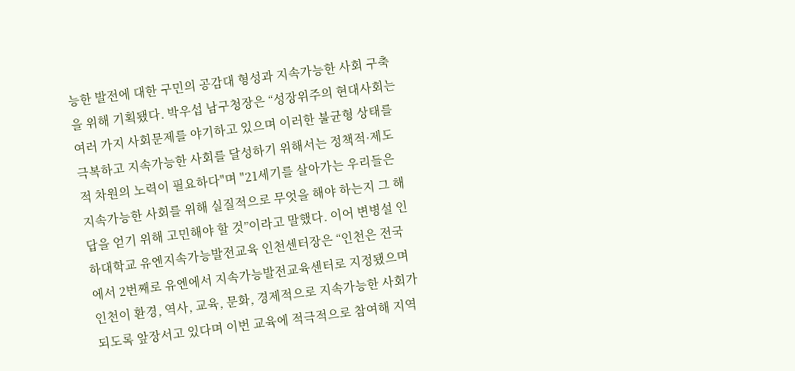능한 발전에 대한 구민의 공감대 형성과 지속가능한 사회 구축을 위해 기획됐다. 박우섭 남구청장은 “성장위주의 현대사회는 여러 가지 사회문제를 야기하고 있으며 이러한 불균형 상태를 극복하고 지속가능한 사회를 달성하기 위해서는 정책적·제도적 차원의 노력이 필요하다"며 "21세기를 살아가는 우리들은 지속가능한 사회를 위해 실질적으로 무엇을 해야 하는지 그 해답을 얻기 위해 고민해야 할 것”이라고 말했다. 이어 변병설 인하대학교 유엔지속가능발전교육 인천센터장은 “인천은 전국에서 2번째로 유엔에서 지속가능발전교육센터로 지정됐으며 인천이 환경, 역사, 교육, 문화, 경제적으로 지속가능한 사회가 되도록 앞장서고 있다며 이번 교육에 적극적으로 참여해 지역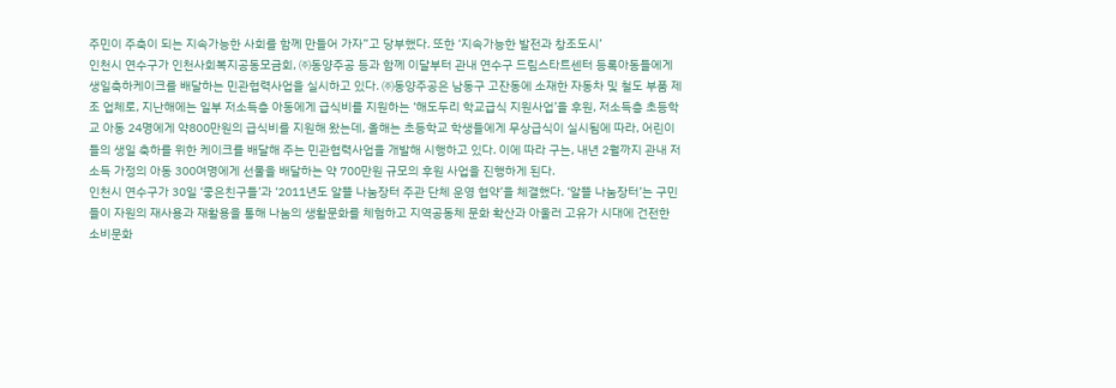주민이 주축이 되는 지속가능한 사회를 함께 만들어 가자”고 당부했다. 또한 ‘지속가능한 발전과 창조도시’
인천시 연수구가 인천사회복지공동모금회, ㈜동양주공 등과 함께 이달부터 관내 연수구 드림스타트센터 등록아동들에게 생일축하케이크를 배달하는 민관협력사업을 실시하고 있다. ㈜동양주공은 남동구 고잔동에 소재한 자동차 및 철도 부품 제조 업체로, 지난해에는 일부 저소득층 아동에게 급식비를 지원하는 ‘해도두리 학교급식 지원사업’을 후원, 저소득층 초등학교 아동 24명에게 약800만원의 급식비를 지원해 왔는데, 올해는 초등학교 학생들에게 무상급식이 실시됨에 따라, 어린이들의 생일 축하를 위한 케이크를 배달해 주는 민관협력사업을 개발해 시행하고 있다. 이에 따라 구는, 내년 2월까지 관내 저소득 가정의 아동 300여명에게 선물을 배달하는 약 700만원 규모의 후원 사업을 진행하게 된다.
인천시 연수구가 30일 ‘좋은친구들’과 ‘2011년도 알뜰 나눔장터 주관 단체 운영 협약’을 체결했다. ‘알뜰 나눔장터’는 구민들이 자원의 재사용과 재활용을 통해 나눔의 생활문화를 체험하고 지역공동체 문화 확산과 아울러 고유가 시대에 건전한 소비문화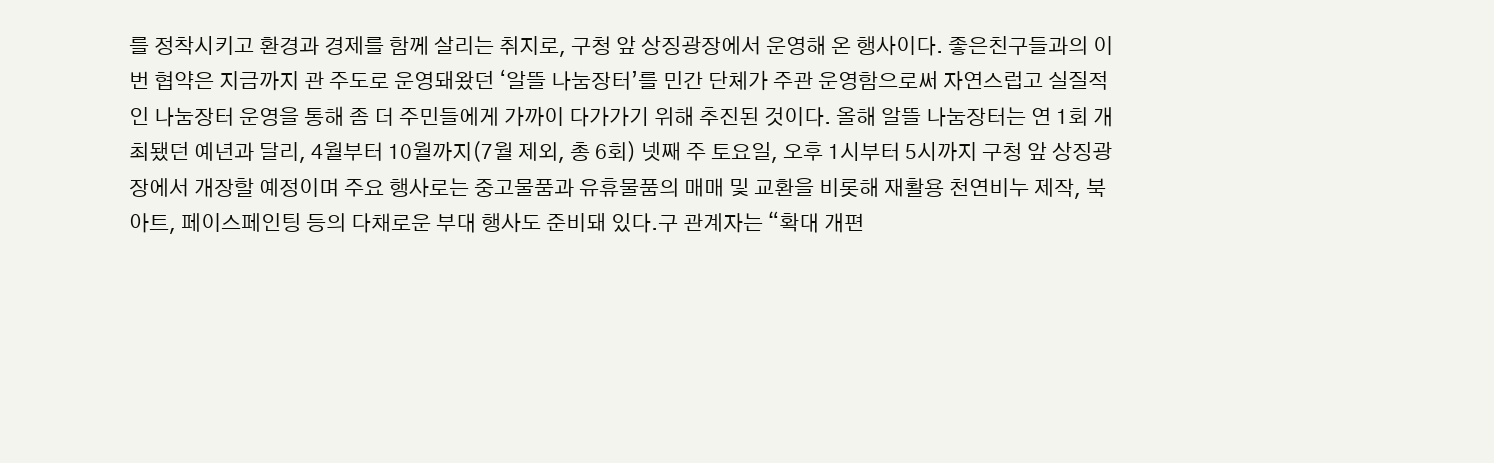를 정착시키고 환경과 경제를 함께 살리는 취지로, 구청 앞 상징광장에서 운영해 온 행사이다. 좋은친구들과의 이번 협약은 지금까지 관 주도로 운영돼왔던 ‘알뜰 나눔장터’를 민간 단체가 주관 운영함으로써 자연스럽고 실질적인 나눔장터 운영을 통해 좀 더 주민들에게 가까이 다가가기 위해 추진된 것이다. 올해 알뜰 나눔장터는 연 1회 개최됐던 예년과 달리, 4월부터 10월까지(7월 제외, 총 6회) 넷째 주 토요일, 오후 1시부터 5시까지 구청 앞 상징광장에서 개장할 예정이며 주요 행사로는 중고물품과 유휴물품의 매매 및 교환을 비롯해 재활용 천연비누 제작, 북아트, 페이스페인팅 등의 다채로운 부대 행사도 준비돼 있다.구 관계자는 “확대 개편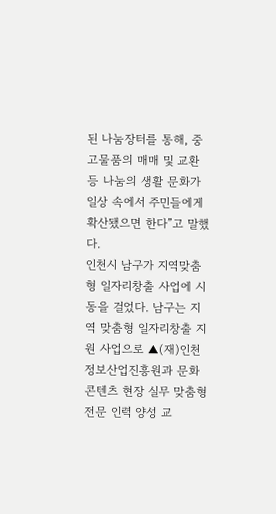된 나눔장터를 통해, 중고물품의 매매 및 교환 등 나눔의 생활 문화가 일상 속에서 주민들에게 확산됐으면 한다”고 말했다.
인천시 남구가 지역맞춤형 일자리창출 사업에 시동을 걸었다. 남구는 지역 맞춤형 일자리창출 지원 사업으로 ▲(재)인천정보산업진흥원과 문화콘텐츠 현장 실무 맞춤형 전문 인력 양성 교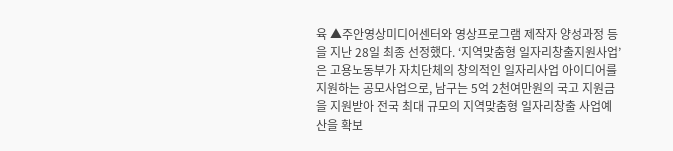육 ▲주안영상미디어센터와 영상프로그램 제작자 양성과정 등을 지난 28일 최종 선정했다. ‘지역맞춤형 일자리창출지원사업’은 고용노동부가 자치단체의 창의적인 일자리사업 아이디어를 지원하는 공모사업으로, 남구는 5억 2천여만원의 국고 지원금을 지원받아 전국 최대 규모의 지역맞춤형 일자리창출 사업예산을 확보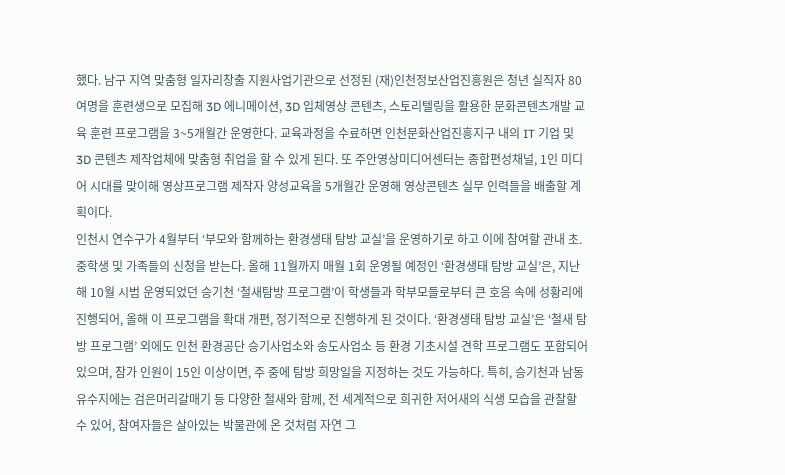했다. 남구 지역 맞춤형 일자리창출 지원사업기관으로 선정된 (재)인천정보산업진흥원은 청년 실직자 80여명을 훈련생으로 모집해 3D 에니메이션, 3D 입체영상 콘텐츠, 스토리텔링을 활용한 문화콘텐츠개발 교육 훈련 프로그램을 3~5개월간 운영한다. 교육과정을 수료하면 인천문화산업진흥지구 내의 IT 기업 및 3D 콘텐츠 제작업체에 맞춤형 취업을 할 수 있게 된다. 또 주안영상미디어센터는 종합편성채널, 1인 미디어 시대를 맞이해 영상프로그램 제작자 양성교육을 5개월간 운영해 영상콘텐츠 실무 인력들을 배출할 계획이다.
인천시 연수구가 4월부터 ‘부모와 함께하는 환경생태 탐방 교실’을 운영하기로 하고 이에 참여할 관내 초.중학생 및 가족들의 신청을 받는다. 올해 11월까지 매월 1회 운영될 예정인 ‘환경생태 탐방 교실’은, 지난해 10월 시범 운영되었던 승기천 ‘철새탐방 프로그램’이 학생들과 학부모들로부터 큰 호응 속에 성황리에 진행되어, 올해 이 프로그램을 확대 개편, 정기적으로 진행하게 된 것이다. ‘환경생태 탐방 교실’은 ‘철새 탐방 프로그램’ 외에도 인천 환경공단 승기사업소와 송도사업소 등 환경 기초시설 견학 프로그램도 포함되어 있으며, 참가 인원이 15인 이상이면, 주 중에 탐방 희망일을 지정하는 것도 가능하다. 특히, 승기천과 남동유수지에는 검은머리갈매기 등 다양한 철새와 함께, 전 세계적으로 희귀한 저어새의 식생 모습을 관찰할 수 있어, 참여자들은 살아있는 박물관에 온 것처럼 자연 그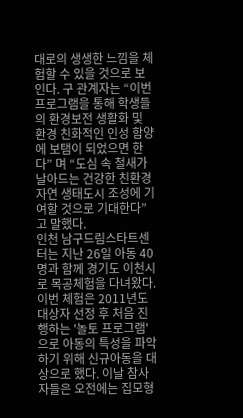대로의 생생한 느낌을 체험할 수 있을 것으로 보인다. 구 관계자는 “이번 프로그램을 통해 학생들의 환경보전 생활화 및 환경 친화적인 인성 함양에 보탬이 되었으면 한다” 며 “도심 속 철새가 날아드는 건강한 친환경 자연 생태도시 조성에 기여할 것으로 기대한다”고 말했다.
인천 남구드림스타트센터는 지난 26일 아동 40명과 함께 경기도 이천시로 목공체험을 다녀왔다. 이번 체험은 2011년도 대상자 선정 후 처음 진행하는 '놀토 프로그램'으로 아동의 특성을 파악하기 위해 신규아동을 대상으로 했다. 이날 참사자들은 오전에는 집모형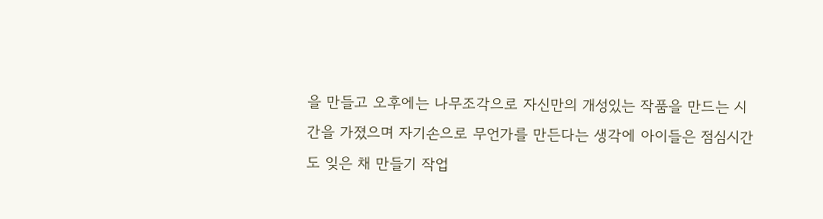을 만들고 오후에는 나무조각으로 자신만의 개성있는 작품을 만드는 시간을 가졌으며 자기손으로 무언가를 만든다는 생각에 아이들은 점심시간도 잊은 채 만들기 작업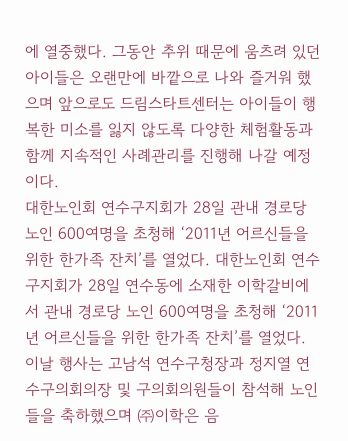에 열중했다. 그동안 추위 때문에 움츠려 있던 아이들은 오랜만에 바깥으로 나와 즐거워 했으며 앞으로도 드림스타트센터는 아이들이 행복한 미소를 잃지 않도록 다양한 체험활동과 함께 지속적인 사례관리를 진행해 나갈 예정이다.
대한노인회 연수구지회가 28일 관내 경로당 노인 600여명을 초청해 ‘2011년 어르신들을 위한 한가족 잔치’를 열었다. 대한노인회 연수구지회가 28일 연수동에 소재한 이학갈비에서 관내 경로당 노인 600여명을 초청해 ‘2011년 어르신들을 위한 한가족 잔치’를 열었다. 이날 행사는 고남석 연수구청장과 정지열 연수구의회의장 및 구의회의원들이 참석해 노인들을 축하했으며 ㈜이학은 음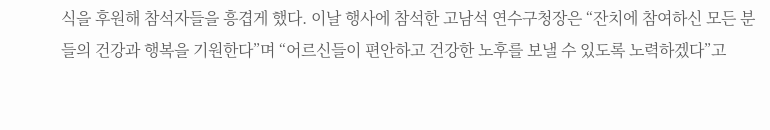식을 후원해 참석자들을 흥겹게 했다. 이날 행사에 참석한 고남석 연수구청장은 “잔치에 참여하신 모든 분들의 건강과 행복을 기원한다”며 “어르신들이 편안하고 건강한 노후를 보낼 수 있도록 노력하겠다”고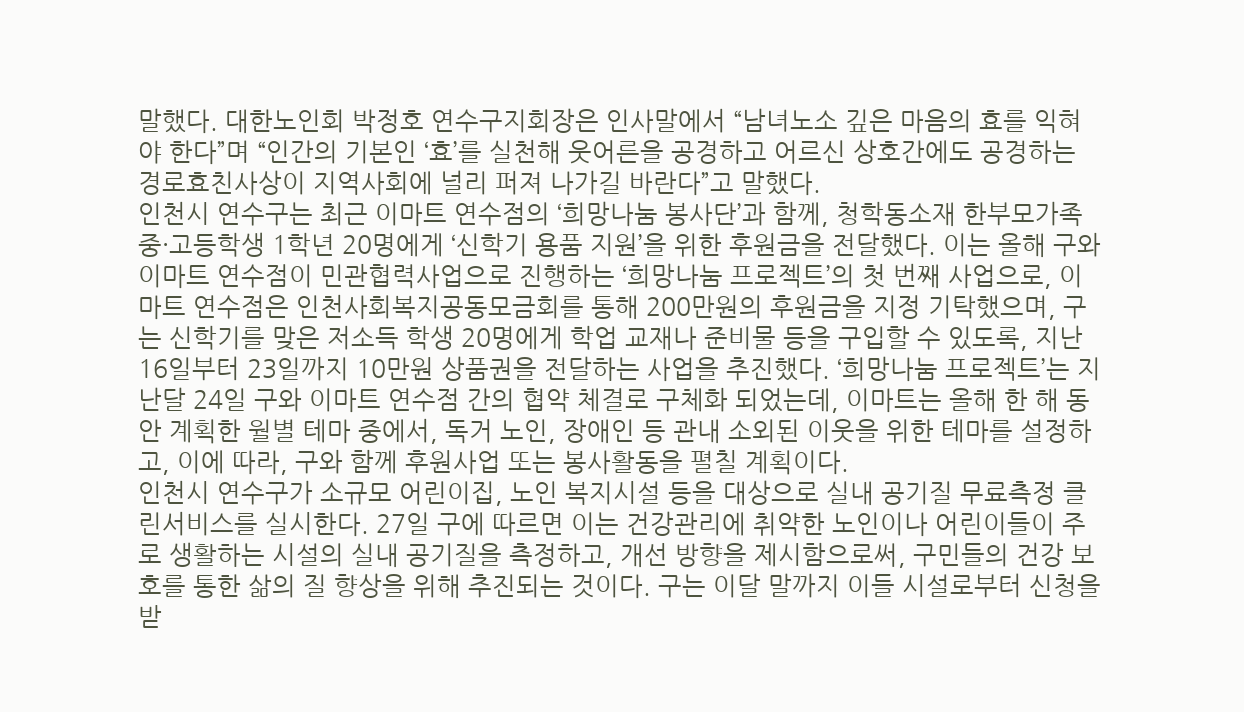말했다. 대한노인회 박정호 연수구지회장은 인사말에서 “남녀노소 깊은 마음의 효를 익혀야 한다”며 “인간의 기본인 ‘효’를 실천해 웃어른을 공경하고 어르신 상호간에도 공경하는 경로효친사상이 지역사회에 널리 퍼져 나가길 바란다”고 말했다.
인천시 연수구는 최근 이마트 연수점의 ‘희망나눔 봉사단’과 함께, 청학동소재 한부모가족 중·고등학생 1학년 20명에게 ‘신학기 용품 지원’을 위한 후원금을 전달했다. 이는 올해 구와 이마트 연수점이 민관협력사업으로 진행하는 ‘희망나눔 프로젝트’의 첫 번째 사업으로, 이마트 연수점은 인천사회복지공동모금회를 통해 200만원의 후원금을 지정 기탁했으며, 구는 신학기를 맞은 저소득 학생 20명에게 학업 교재나 준비물 등을 구입할 수 있도록, 지난 16일부터 23일까지 10만원 상품권을 전달하는 사업을 추진했다. ‘희망나눔 프로젝트’는 지난달 24일 구와 이마트 연수점 간의 협약 체결로 구체화 되었는데, 이마트는 올해 한 해 동안 계획한 월별 테마 중에서, 독거 노인, 장애인 등 관내 소외된 이웃을 위한 테마를 설정하고, 이에 따라, 구와 함께 후원사업 또는 봉사활동을 펼칠 계획이다.
인천시 연수구가 소규모 어린이집, 노인 복지시설 등을 대상으로 실내 공기질 무료측정 클린서비스를 실시한다. 27일 구에 따르면 이는 건강관리에 취약한 노인이나 어린이들이 주로 생활하는 시설의 실내 공기질을 측정하고, 개선 방향을 제시함으로써, 구민들의 건강 보호를 통한 삶의 질 향상을 위해 추진되는 것이다. 구는 이달 말까지 이들 시설로부터 신청을 받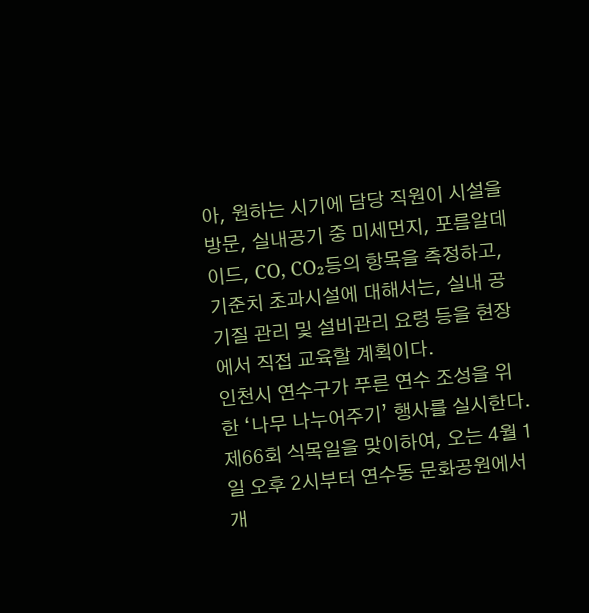아, 원하는 시기에 담당 직원이 시설을 방문, 실내공기 중 미세먼지, 포름알데이드, CO, CO₂등의 항목을 측정하고, 기준치 초과시설에 대해서는, 실내 공기질 관리 및 설비관리 요령 등을 현장에서 직접 교육할 계획이다.
인천시 연수구가 푸른 연수 조성을 위한 ‘나무 나누어주기’ 행사를 실시한다. 제66회 식목일을 맞이하여, 오는 4월 1일 오후 2시부터 연수동 문화공원에서 개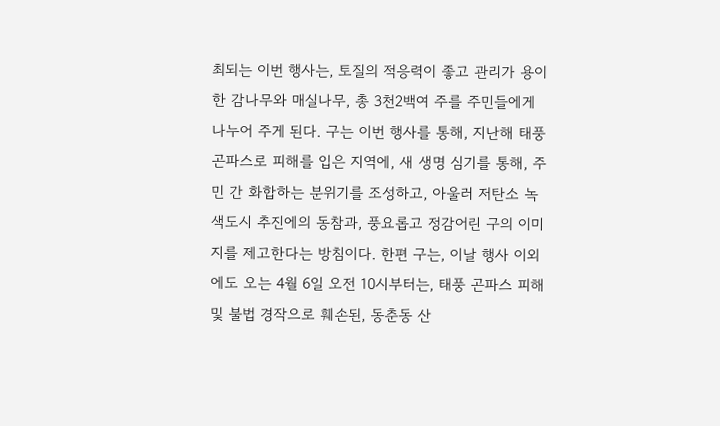최되는 이번 행사는, 토질의 적응력이 좋고 관리가 용이한 감나무와 매실나무, 총 3천2백여 주를 주민들에게 나누어 주게 된다. 구는 이번 행사를 통해, 지난해 태풍 곤파스로 피해를 입은 지역에, 새 생명 심기를 통해, 주민 간 화합하는 분위기를 조성하고, 아울러 저탄소 녹색도시 추진에의 동참과, 풍요롭고 정감어린 구의 이미지를 제고한다는 방침이다. 한편 구는, 이날 행사 이외에도 오는 4월 6일 오전 10시부터는, 태풍 곤파스 피해 및 불법 경작으로 훼손된, 동춘동 산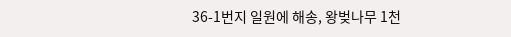36-1번지 일원에 해송, 왕벚나무 1천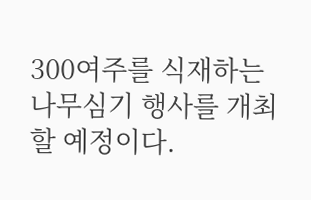300여주를 식재하는 나무심기 행사를 개최할 예정이다.